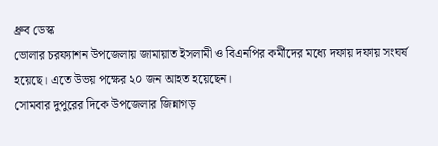ধ্রুব ডেস্ক
ভোলার চরফ্যাশন উপজেলায় জামায়াত ইসলামী ও বিএনপির কর্মীদের মধ্যে দফায় দফায় সংঘর্ষ হয়েছে। এতে উভয় পক্ষের ২০ জন আহত হয়েছেন।
সোমবার দুপুরের দিকে উপজেলার জিন্নাগড়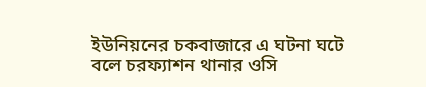ইউনিয়নের চকবাজারে এ ঘটনা ঘটে বলে চরফ্যাশন থানার ওসি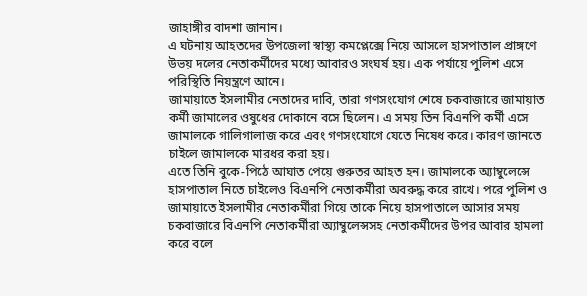জাহাঙ্গীর বাদশা জানান।
এ ঘটনায় আহতদের উপজেলা স্বাস্থ্য কমপ্লেক্সে নিয়ে আসলে হাসপাতাল প্রাঙ্গণে উভয় দলের নেতাকর্মীদের মধ্যে আবারও সংঘর্ষ হয়। এক পর্যায়ে পুলিশ এসে পরিস্থিতি নিয়ন্ত্রণে আনে।
জামায়াতে ইসলামীর নেতাদের দাবি, তারা গণসংযোগ শেষে চকবাজারে জামায়াত কর্মী জামালের ওষুধের দোকানে বসে ছিলেন। এ সময় তিন বিএনপি কর্মী এসে জামালকে গালিগালাজ করে এবং গণসংযোগে যেতে নিষেধ করে। কারণ জানতে চাইলে জামালকে মারধর করা হয়।
এতে তিনি বুকে-পিঠে আঘাত পেয়ে গুরুতর আহত হন। জামালকে অ্যাম্বুলেন্সে হাসপাতাল নিতে চাইলেও বিএনপি নেতাকর্মীরা অবরুদ্ধ করে রাখে। পরে পুলিশ ও জামায়াতে ইসলামীর নেতাকর্মীরা গিয়ে তাকে নিয়ে হাসপাতালে আসার সময় চকবাজারে বিএনপি নেতাকর্মীরা অ্যাম্বুলেন্সসহ নেতাকর্মীদের উপর আবার হামলা করে বলে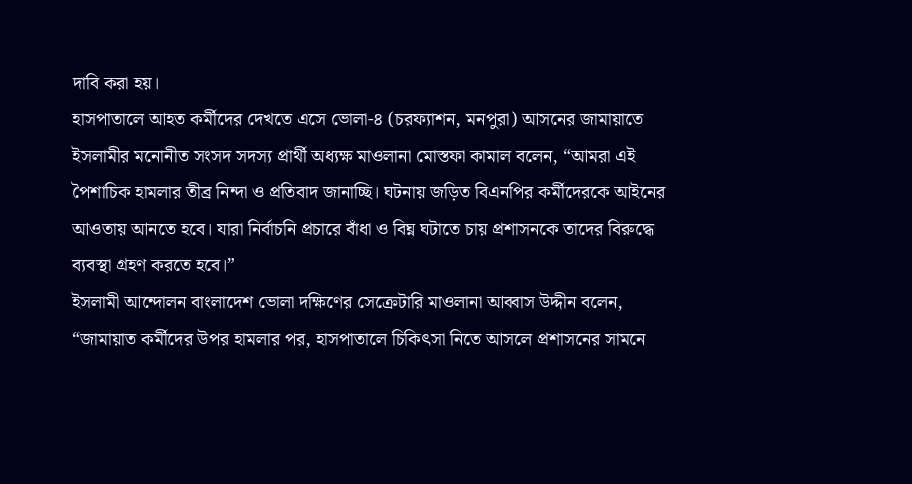দাবি করা হয়।
হাসপাতালে আহত কর্মীদের দেখতে এসে ভোলা-৪ (চরফ্যাশন, মনপুরা) আসনের জামায়াতে ইসলামীর মনোনীত সংসদ সদস্য প্রার্থী অধ্যক্ষ মাওলানা মোস্তফা কামাল বলেন, “আমরা এই পৈশাচিক হামলার তীব্র নিন্দা ও প্রতিবাদ জানাচ্ছি। ঘটনায় জড়িত বিএনপির কর্মীদেরকে আইনের আওতায় আনতে হবে। যারা নির্বাচনি প্রচারে বাঁধা ও বিঘ্ন ঘটাতে চায় প্রশাসনকে তাদের বিরুদ্ধে ব্যবস্থা গ্রহণ করতে হবে।”
ইসলামী আন্দোলন বাংলাদেশ ভোলা দক্ষিণের সেক্রেটারি মাওলানা আব্বাস উদ্দীন বলেন, “জামায়াত কর্মীদের উপর হামলার পর, হাসপাতালে চিকিৎসা নিতে আসলে প্রশাসনের সামনে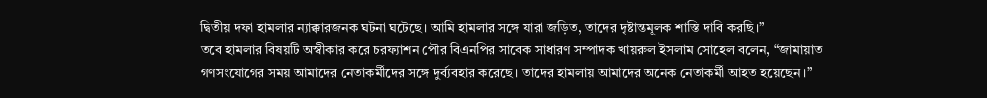দ্বিতীয় দফা হামলার ন্যাক্কারজনক ঘটনা ঘটেছে। আমি হামলার সঙ্গে যারা জড়িত, তাদের দৃষ্টান্তমূলক শাস্তি দাবি করছি।”
তবে হামলার বিষয়টি অস্বীকার করে চরফ্যাশন পৌর বিএনপির সাবেক সাধারণ সম্পাদক খায়রুল ইসলাম সোহেল বলেন, “জামায়াত গণসংযোগের সময় আমাদের নেতাকর্মীদের সঙ্গে দুর্ব্যবহার করেছে। তাদের হামলায় আমাদের অনেক নেতাকর্মী আহত হয়েছেন।”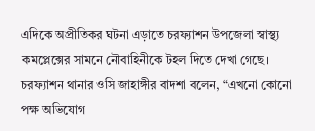এদিকে অপ্রীতিকর ঘটনা এড়াতে চরফ্যাশন উপজেলা স্বাস্থ্য কমপ্লেক্সের সামনে নৌবাহিনীকে টহল দিতে দেখা গেছে।
চরফ্যাশন থানার ওসি জাহাঙ্গীর বাদশা বলেন, “এখনো কোনো পক্ষ অভিযোগ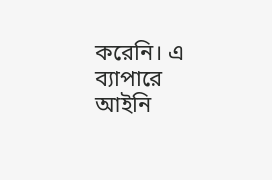করেনি। এ ব্যাপারে আইনি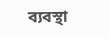ব্যবস্থা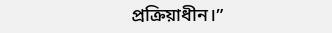প্রক্রিয়াধীন।”